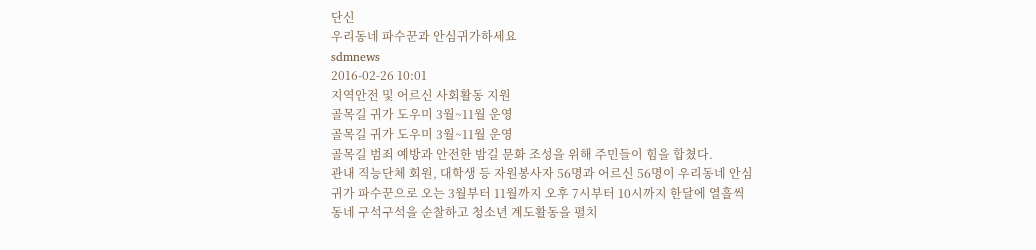단신
우리동네 파수꾼과 안심귀가하세요
sdmnews
2016-02-26 10:01
지역안전 및 어르신 사회활동 지원
골목길 귀가 도우미 3월~11월 운영
골목길 귀가 도우미 3월~11월 운영
골목길 범죄 예방과 안전한 밤길 문화 조성을 위해 주민들이 힘을 합쳤다.
관내 직능단체 회원, 대학생 등 자원봉사자 56명과 어르신 56명이 우리동네 안심귀가 파수꾼으로 오는 3월부터 11월까지 오후 7시부터 10시까지 한달에 열흘씩 동네 구석구석을 순찰하고 청소년 계도활동을 펼치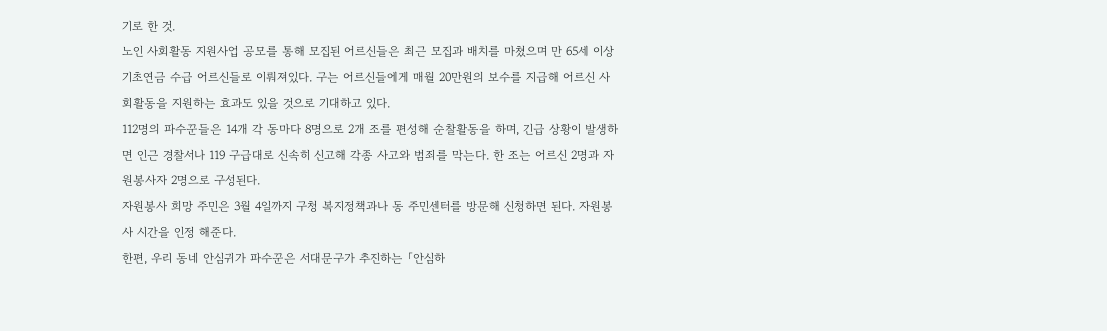기로 한 것.
노인 사회활동 지원사업 공모를 통해 모집된 어르신들은 최근 모집과 배치를 마쳤으며 만 65세 이상 기초연금 수급 어르신들로 이뤄져있다. 구는 어르신들에게 매월 20만원의 보수를 지급해 어르신 사회활동을 지원하는 효과도 있을 것으로 기대하고 있다.
112명의 파수꾼들은 14개 각 동마다 8명으로 2개 조를 편성해 순찰활동을 하며, 긴급 상황이 발생하면 인근 경찰서나 119 구급대로 신속히 신고해 각종 사고와 범죄를 막는다. 한 조는 어르신 2명과 자원봉사자 2명으로 구성된다.
자원봉사 희망 주민은 3월 4일까지 구청 복지정책과나 동 주민센터를 방문해 신청하면 된다. 자원봉사 시간을 인정 해준다.
한편, 우리 동네 안심귀가 파수꾼은 서대문구가 추진하는 「안심하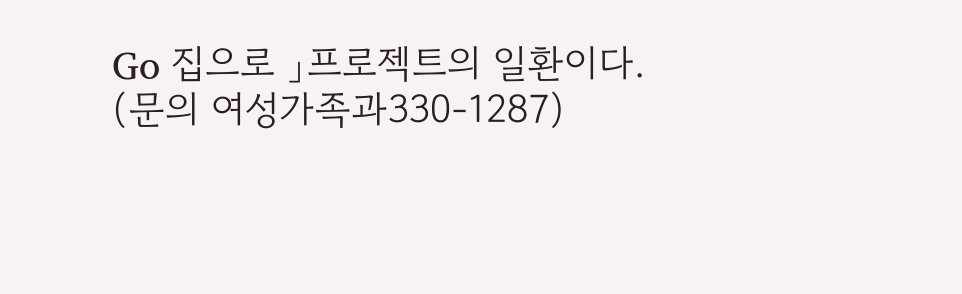Go 집으로 」프로젝트의 일환이다.
(문의 여성가족과330-1287)